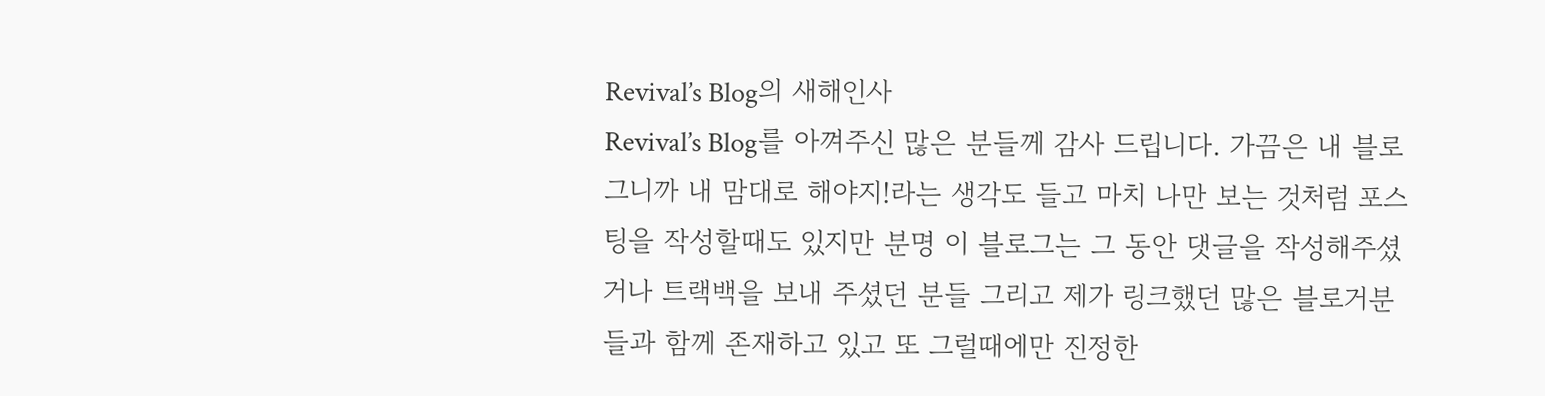Revival’s Blog의 새해인사
Revival’s Blog를 아껴주신 많은 분들께 감사 드립니다. 가끔은 내 블로그니까 내 맘대로 해야지!라는 생각도 들고 마치 나만 보는 것처럼 포스팅을 작성할때도 있지만 분명 이 블로그는 그 동안 댓글을 작성해주셨거나 트랙백을 보내 주셨던 분들 그리고 제가 링크했던 많은 블로거분들과 함께 존재하고 있고 또 그럴때에만 진정한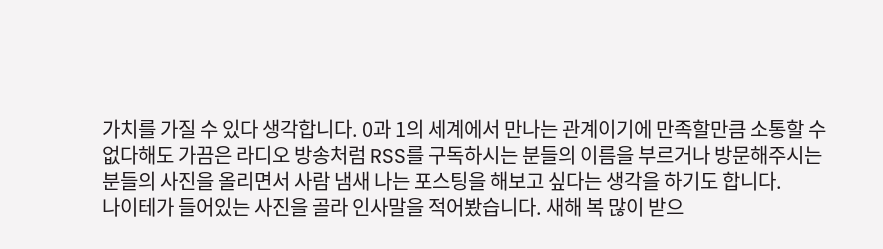가치를 가질 수 있다 생각합니다. 0과 1의 세계에서 만나는 관계이기에 만족할만큼 소통할 수 없다해도 가끔은 라디오 방송처럼 RSS를 구독하시는 분들의 이름을 부르거나 방문해주시는 분들의 사진을 올리면서 사람 냄새 나는 포스팅을 해보고 싶다는 생각을 하기도 합니다.
나이테가 들어있는 사진을 골라 인사말을 적어봤습니다. 새해 복 많이 받으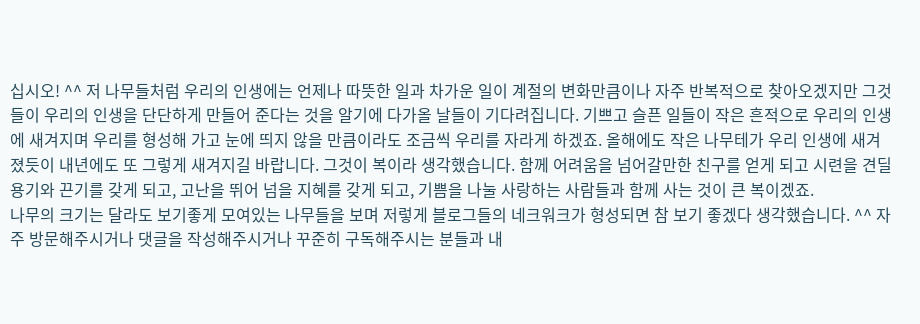십시오! ^^ 저 나무들처럼 우리의 인생에는 언제나 따뜻한 일과 차가운 일이 계절의 변화만큼이나 자주 반복적으로 찾아오겠지만 그것들이 우리의 인생을 단단하게 만들어 준다는 것을 알기에 다가올 날들이 기다려집니다. 기쁘고 슬픈 일들이 작은 흔적으로 우리의 인생에 새겨지며 우리를 형성해 가고 눈에 띄지 않을 만큼이라도 조금씩 우리를 자라게 하겠죠. 올해에도 작은 나무테가 우리 인생에 새겨졌듯이 내년에도 또 그렇게 새겨지길 바랍니다. 그것이 복이라 생각했습니다. 함께 어려움을 넘어갈만한 친구를 얻게 되고 시련을 견딜 용기와 끈기를 갖게 되고, 고난을 뛰어 넘을 지혜를 갖게 되고, 기쁨을 나눌 사랑하는 사람들과 함께 사는 것이 큰 복이겠죠.
나무의 크기는 달라도 보기좋게 모여있는 나무들을 보며 저렇게 블로그들의 네크워크가 형성되면 참 보기 좋겠다 생각했습니다. ^^ 자주 방문해주시거나 댓글을 작성해주시거나 꾸준히 구독해주시는 분들과 내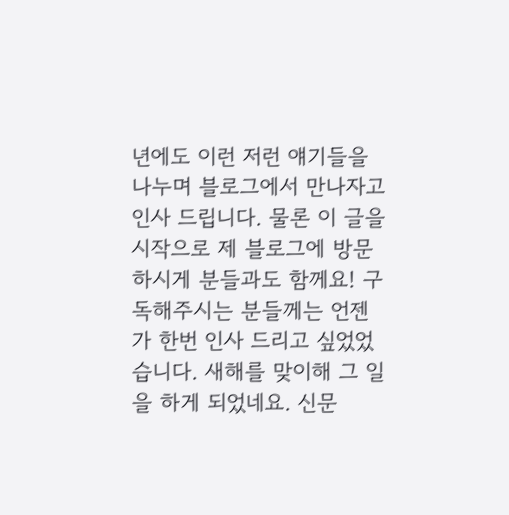년에도 이런 저런 얘기들을 나누며 블로그에서 만나자고 인사 드립니다. 물론 이 글을 시작으로 제 블로그에 방문하시게 분들과도 함께요! 구독해주시는 분들께는 언젠가 한번 인사 드리고 싶었었습니다. 새해를 맞이해 그 일을 하게 되었네요. 신문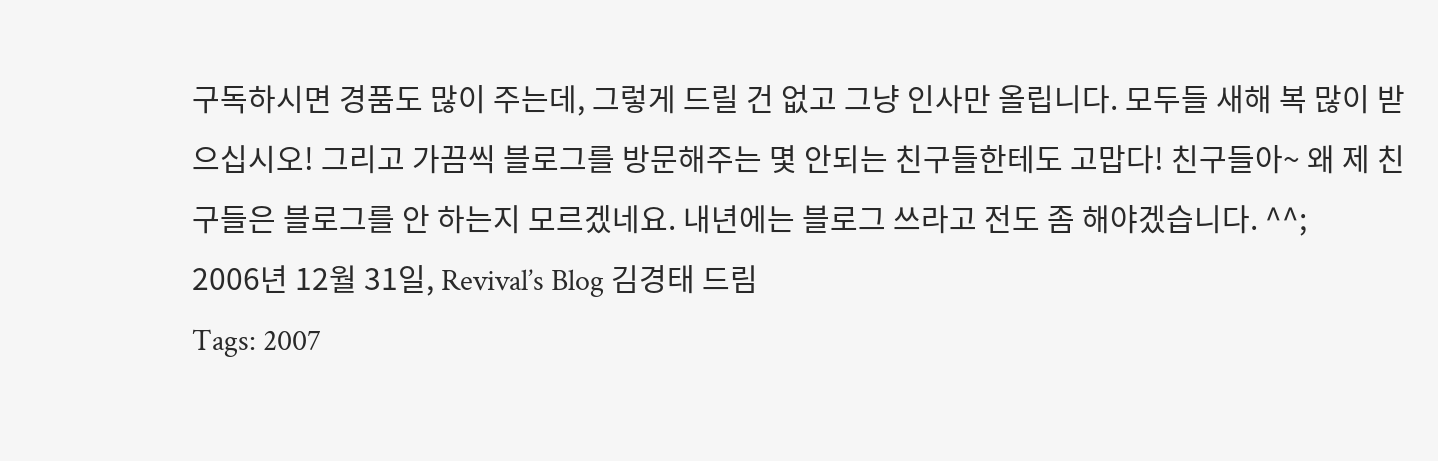구독하시면 경품도 많이 주는데, 그렇게 드릴 건 없고 그냥 인사만 올립니다. 모두들 새해 복 많이 받으십시오! 그리고 가끔씩 블로그를 방문해주는 몇 안되는 친구들한테도 고맙다! 친구들아~ 왜 제 친구들은 블로그를 안 하는지 모르겠네요. 내년에는 블로그 쓰라고 전도 좀 해야겠습니다. ^^;
2006년 12월 31일, Revival’s Blog 김경태 드림
Tags: 2007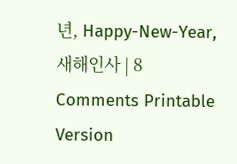년, Happy-New-Year, 새해인사 | 8 Comments Printable Version